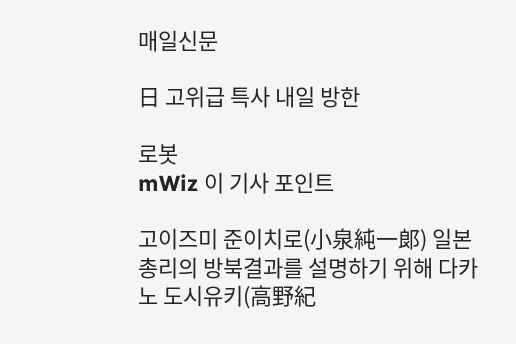매일신문

日 고위급 특사 내일 방한

로봇
mWiz 이 기사 포인트

고이즈미 준이치로(小泉純一郞) 일본 총리의 방북결과를 설명하기 위해 다카노 도시유키(高野紀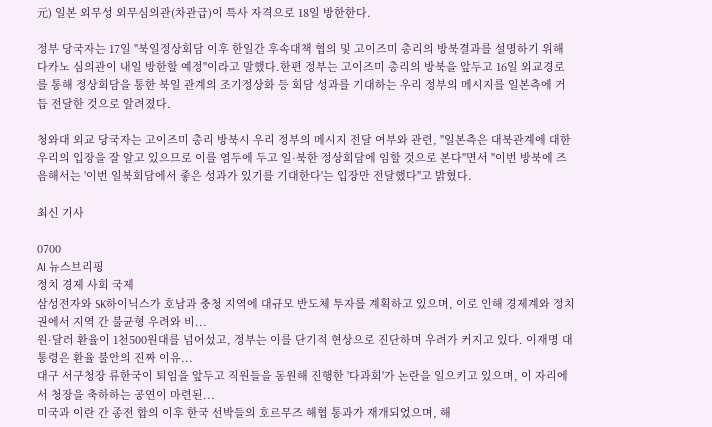元) 일본 외무성 외무심의관(차관급)이 특사 자격으로 18일 방한한다.

정부 당국자는 17일 "북일정상회담 이후 한일간 후속대책 협의 및 고이즈미 총리의 방북결과를 설명하기 위해 다카노 심의관이 내일 방한할 예정"이라고 말했다.한편 정부는 고이즈미 총리의 방북을 앞두고 16일 외교경로를 통해 정상회담을 통한 북일 관계의 조기정상화 등 회담 성과를 기대하는 우리 정부의 메시지를 일본측에 거듭 전달한 것으로 알려졌다.

청와대 외교 당국자는 고이즈미 총리 방북시 우리 정부의 메시지 전달 여부와 관련, "일본측은 대북관계에 대한 우리의 입장을 잘 알고 있으므로 이를 염두에 두고 일·북한 정상회담에 임할 것으로 본다"면서 "이번 방북에 즈음해서는 '이번 일북회담에서 좋은 성과가 있기를 기대한다'는 입장만 전달했다"고 밝혔다.

최신 기사

0700
AI 뉴스브리핑
정치 경제 사회 국제
삼성전자와 SK하이닉스가 호남과 충청 지역에 대규모 반도체 투자를 계획하고 있으며, 이로 인해 경제계와 정치권에서 지역 간 불균형 우려와 비...
원·달러 환율이 1천500원대를 넘어섰고, 정부는 이를 단기적 현상으로 진단하며 우려가 커지고 있다. 이재명 대통령은 환율 불안의 진짜 이유...
대구 서구청장 류한국이 퇴임을 앞두고 직원들을 동원해 진행한 '다과회'가 논란을 일으키고 있으며, 이 자리에서 청장을 축하하는 공연이 마련된...
미국과 이란 간 종전 합의 이후 한국 선박들의 호르무즈 해협 통과가 재개되었으며, 해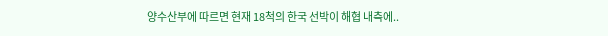양수산부에 따르면 현재 18척의 한국 선박이 해협 내측에..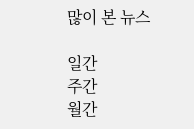많이 본 뉴스

일간
주간
월간